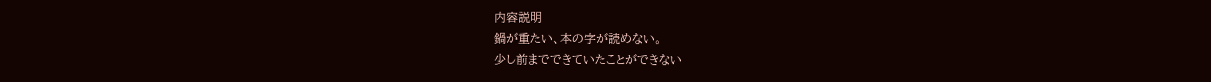内容説明
鍋が重たい、本の字が読めない。
少し前までできていたことができない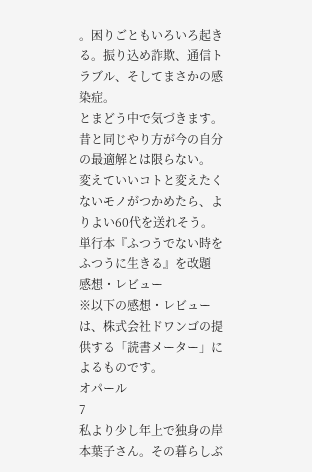。困りごともいろいろ起きる。振り込め詐欺、通信トラブル、そしてまさかの感染症。
とまどう中で気づきます。
昔と同じやり方が今の自分の最適解とは限らない。
変えていいコトと変えたくないモノがつかめたら、よりよい60代を送れそう。
単行本『ふつうでない時をふつうに生きる』を改題
感想・レビュー
※以下の感想・レビューは、株式会社ドワンゴの提供する「読書メーター」によるものです。
オパール
7
私より少し年上で独身の岸本葉子さん。その暮らしぶ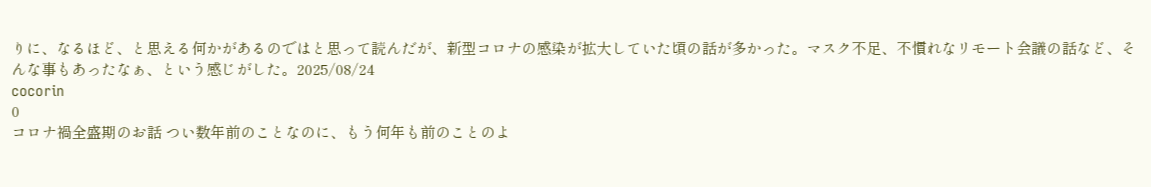りに、なるほど、と思える何かがあるのではと思って読んだが、新型コロナの感染が拡大していた頃の話が多かった。マスク不足、不慣れなリモート会議の話など、そんな事もあったなぁ、という感じがした。2025/08/24
cocorin
0
コロナ禍全盛期のお話 つい数年前のことなのに、もう何年も前のことのよ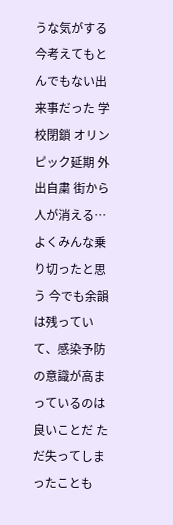うな気がする 今考えてもとんでもない出来事だった 学校閉鎖 オリンピック延期 外出自粛 街から人が消える… よくみんな乗り切ったと思う 今でも余韻は残っていて、感染予防の意識が高まっているのは良いことだ ただ失ってしまったことも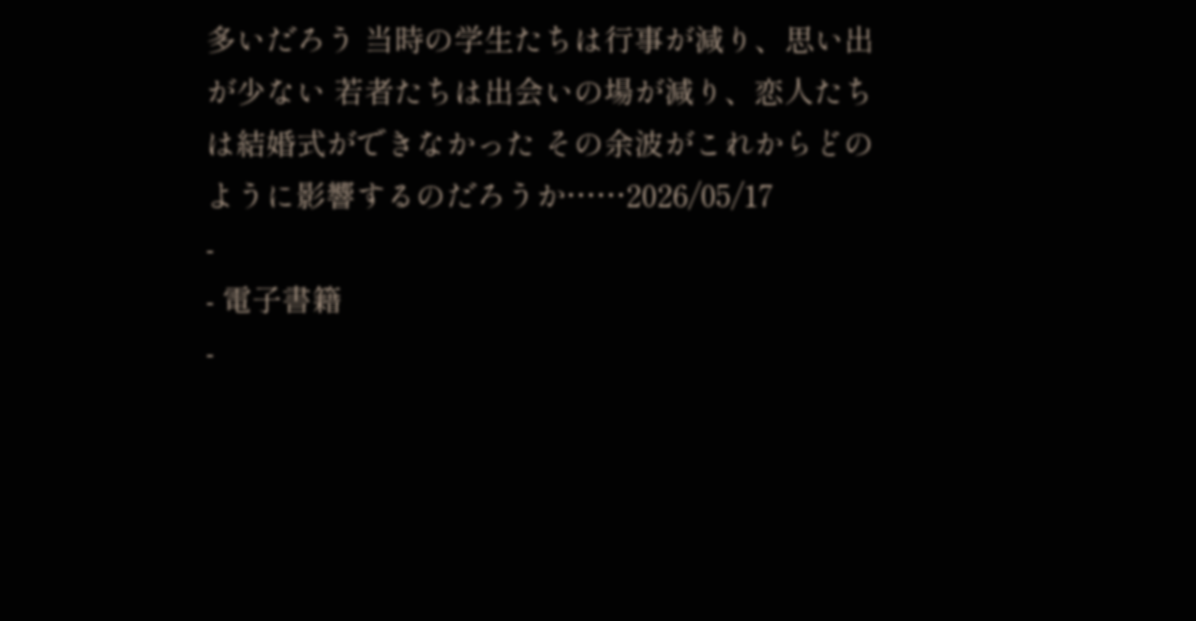多いだろう 当時の学生たちは行事が減り、思い出が少ない 若者たちは出会いの場が減り、恋人たちは結婚式ができなかった その余波がこれからどのように影響するのだろうか……2026/05/17
-
- 電子書籍
-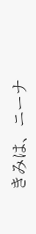きみは、ニーナ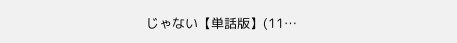じゃない【単話版】(11…